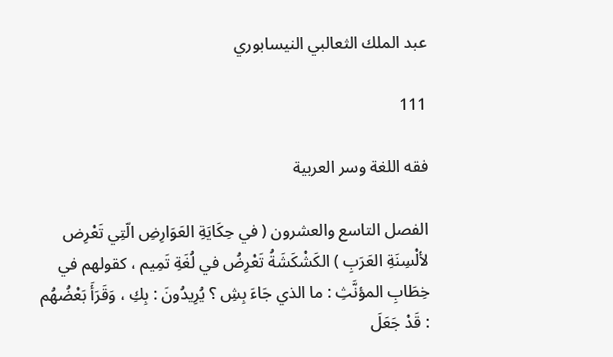عبد الملك الثعالبي النيسابوري

111

فقه اللغة وسر العربية

الفصل التاسع والعشرون ( في حِكَايَةِ العَوَارِضِ الّتِي تَعْرِض لألْسِنَةِ العَرَبِ ) الكَشْكَشَةُ تَعْرِضُ في لُغَةِ تَمِيم ، كقولهم في خِطَابِ المؤنَّثِ : ما الذي جَاءَ بِشِ ؟ يُرِيدُونَ : بِكِ ، وَقَرَأَ بَعْضُهُم : قَدْ جَعَلَ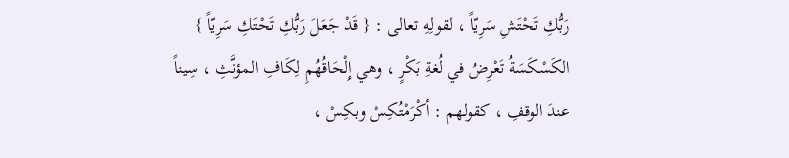رَبُّكِ تَحْتَشِ سَرِيّاً ، لقولِهِ تعالى : { قَدْ جَعَلَ رَبُّكِ تَحْتَكِ سَرِيّاً } الكَسْكَسَةُ تَعْرِضُ في لُغةِ بَكْرٍ ، وهي إِلْحَاقُهُمِ لِكَافِ المؤنَّثِ ، سِيناً عندَ الوقفِ ، كقولهم : أكْرَمْتُكِسْ وبكِسْ ،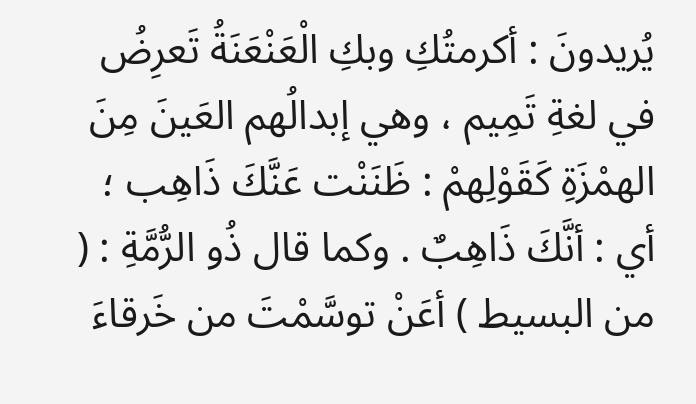يُريدونَ : أكرمتُكِ وبكِ الْعَنْعَنَةُ تَعرِضُ في لغةِ تَمِيم ، وهي إبدالُهم العَينَ مِنَ الهمْزَةِ كَقَوْلِهمْ : ظَنَنْت عَنَّكَ ذَاهِب ؛ أي : أنَّكَ ذَاهِبٌ . وكما قال ذُو الرُّمَّةِ : ( من البسيط ) أعَنْ توسَّمْتَ من خَرقاءَ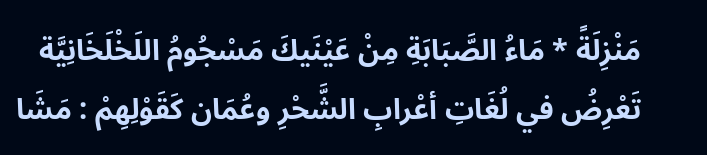مَنْزِلَةً * مَاءُ الصَّبَابَةِ مِنْ عَيْنَيكَ مَسْجُومُ اللَخْلَخَانِيَّة تَعْرِضُ في لُغَاتِ أعْرابِ الشَّحْرِ وعُمَان كَقَوْلِهِمْ : مَشَا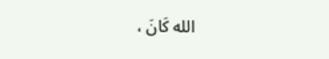الله كَانَ ،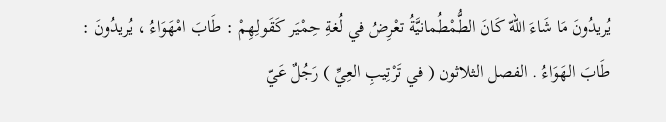يُريدُونَ مَا شَاءَ اللهّ كَانَ الطُّمْطُمانيَّةُ تعْرِضُ في لُغةِ حِمْيَر كَقَولِهِمْ : طَابَ امْهَوَاءُ ، يُريدُونَ : طَابَ الهَوَاءُ . الفصل الثلاثون ( في تَرْتِيبِ العِيِّ ) رَجُلٌ عَيّ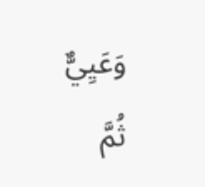وَعَيِيٌّ ثُمَّ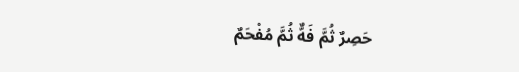حَصِرٌ ثُمَّ فَهٌّ ثُمَّ مُفْحَمٌ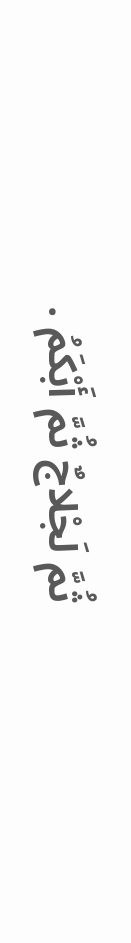ثُمَّ لَجْلاجٌ ثُمَّ أَبْكَمُ .